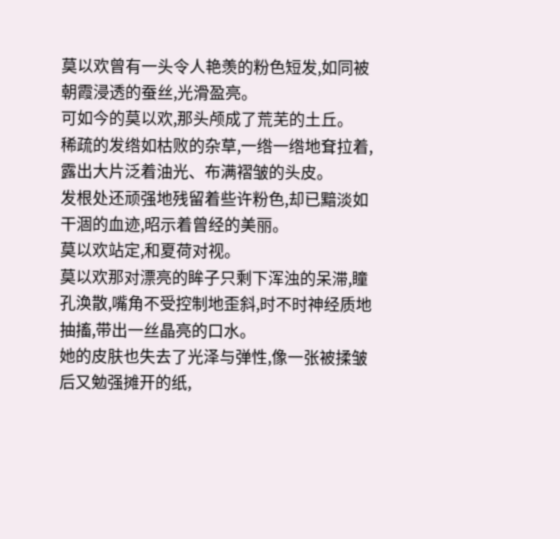莫以欢曾有一头令人艳羡的粉色短发,如同被朝霞浸透的蚕丝,光滑盈亮。
可如今的莫以欢,那头颅成了荒芜的土丘。
稀疏的发绺如枯败的杂草,一绺一绺地耷拉着,露出大片泛着油光、布满褶皱的头皮。
发根处还顽强地残留着些许粉色,却已黯淡如干涸的血迹,昭示着曾经的美丽。
莫以欢站定,和夏荷对视。
莫以欢那对漂亮的眸子只剩下浑浊的呆滞,瞳孔涣散,嘴角不受控制地歪斜,时不时神经质地抽搐,带出一丝晶亮的口水。
她的皮肤也失去了光泽与弹性,像一张被揉皱后又勉强摊开的纸,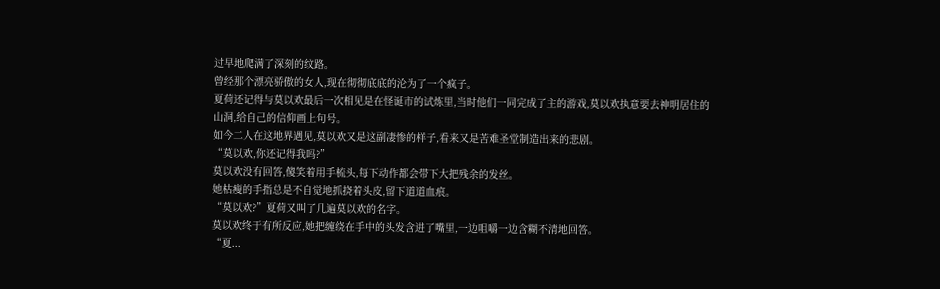过早地爬满了深刻的纹路。
曾经那个漂亮骄傲的女人,现在彻彻底底的沦为了一个疯子。
夏荷还记得与莫以欢最后一次相见是在怪诞市的试炼里,当时他们一同完成了主的游戏,莫以欢执意要去神明居住的山洞,给自己的信仰画上句号。
如今二人在这地界遇见,莫以欢又是这副凄惨的样子,看来又是苦难圣堂制造出来的悲剧。
“莫以欢,你还记得我吗?”
莫以欢没有回答,傻笑着用手梳头,每下动作都会带下大把残余的发丝。
她枯瘦的手指总是不自觉地抓挠着头皮,留下道道血痕。
“莫以欢?”夏荷又叫了几遍莫以欢的名字。
莫以欢终于有所反应,她把缠绕在手中的头发含进了嘴里,一边咀嚼一边含糊不清地回答。
“夏...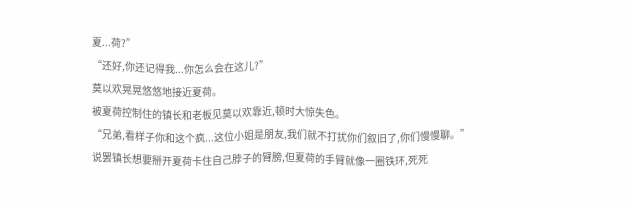夏...荷?”
“还好,你还记得我...你怎么会在这儿?”
莫以欢晃晃悠悠地接近夏荷。
被夏荷控制住的镇长和老板见莫以欢靠近,顿时大惊失色。
“兄弟,看样子你和这个疯...这位小姐是朋友,我们就不打扰你们叙旧了,你们慢慢聊。”
说罢镇长想要掰开夏荷卡住自己脖子的臂膀,但夏荷的手臂就像一圈铁环,死死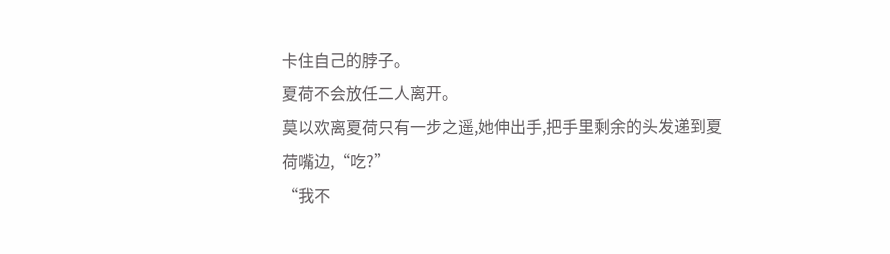卡住自己的脖子。
夏荷不会放任二人离开。
莫以欢离夏荷只有一步之遥,她伸出手,把手里剩余的头发递到夏荷嘴边,“吃?”
“我不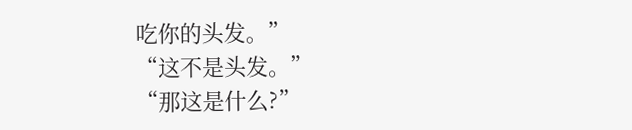吃你的头发。”
“这不是头发。”
“那这是什么?”